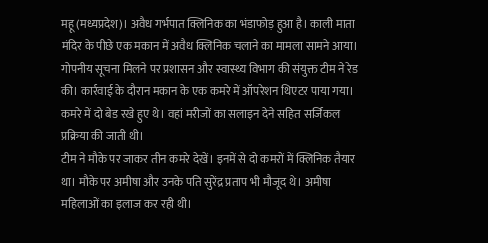महू (मध्यप्रदेश)। अवैध गर्भपात क्लिनिक का भंडाफोड़ हुआ है। काली माता मंदिर के पीछे एक मकान में अवैध क्लिनिक चलाने का मामला सामने आया। गोपनीय सूचना मिलने पर प्रशासन और स्वास्थ्य विभाग की संयुक्त टीम ने रेड की। कार्रवाई के दौरान मकान के एक कमरे में ऑपरेशन थिएटर पाया गया। कमरे में दो बेड रखे हुए थे। वहां मरीजों का सलाइन देने सहित सर्जिकल प्रक्रिया की जाती थी।
टीम ने मौके पर जाकर तीन कमरे देखें। इनमें से दो कमरों में क्लिनिक तैयार था। मौके पर अमीषा और उनके पति सुरेंद्र प्रताप भी मौजूद थे। अमीषा महिलाओं का इलाज कर रही थी।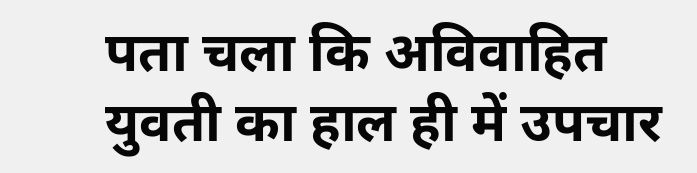पता चला कि अविवाहित युवती का हाल ही में उपचार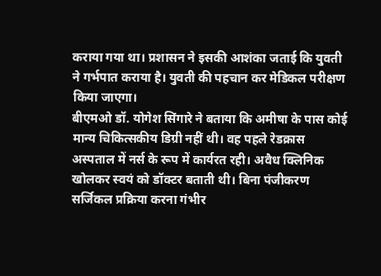कराया गया था। प्रशासन ने इसकी आशंका जताई कि युवती ने गर्भपात कराया है। युवती की पहचान कर मेडिकल परीक्षण किया जाएगा।
बीएमओ डॉ. योगेश सिंगारे ने बताया कि अमीषा के पास कोई मान्य चिकित्सकीय डिग्री नहीं थी। वह पहले रेडक्रास अस्पताल में नर्स के रूप में कार्यरत रही। अवैध क्लिनिक खोलकर स्वयं को डॉक्टर बताती थी। बिना पंजीकरण सर्जिकल प्रक्रिया करना गंभीर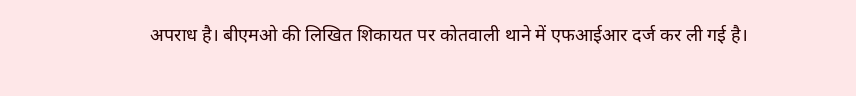अपराध है। बीएमओ की लिखित शिकायत पर कोतवाली थाने में एफआईआर दर्ज कर ली गई है।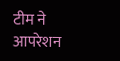टीम ने आपरेशन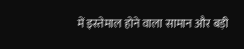में इस्तेमाल होने वाला सामान और बड़ी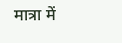मात्रा में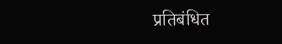प्रतिबंधित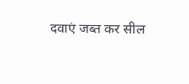दवाएं जब्त कर सील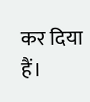कर दिया हैं।